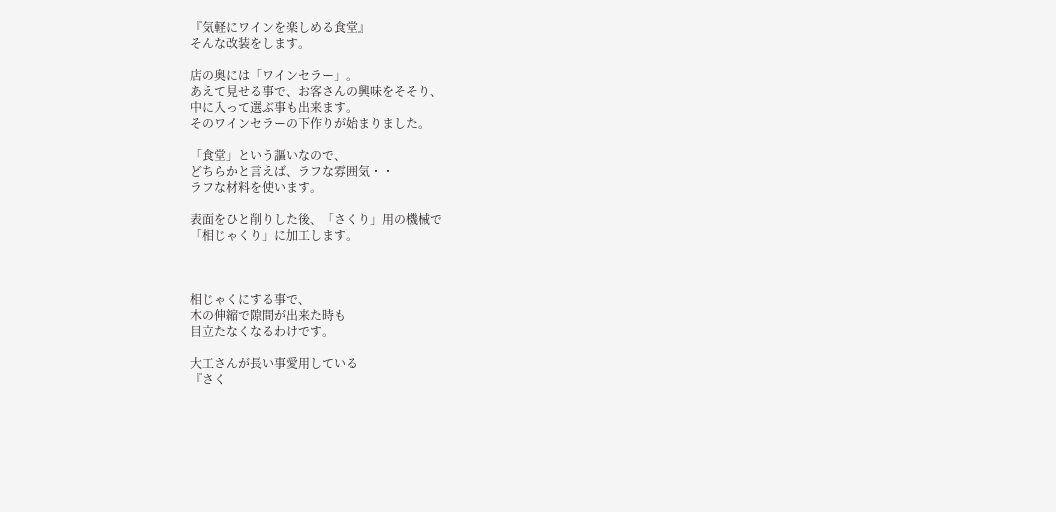『気軽にワインを楽しめる食堂』
そんな改装をします。

店の奥には「ワインセラー」。
あえて見せる事で、お客さんの興味をそそり、
中に入って選ぶ事も出来ます。
そのワインセラーの下作りが始まりました。

「食堂」という謳いなので、
どちらかと言えば、ラフな雰囲気・・
ラフな材料を使います。

表面をひと削りした後、「さくり」用の機械で
「相じゃくり」に加工します。



相じゃくにする事で、
木の伸縮で隙間が出来た時も
目立たなくなるわけです。

大工さんが長い事愛用している
『さく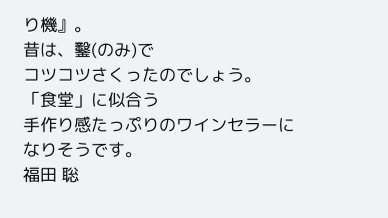り機』。
昔は、鑿(のみ)で
コツコツさくったのでしょう。
「食堂」に似合う
手作り感たっぷりのワインセラーに
なりそうです。
福田 聡